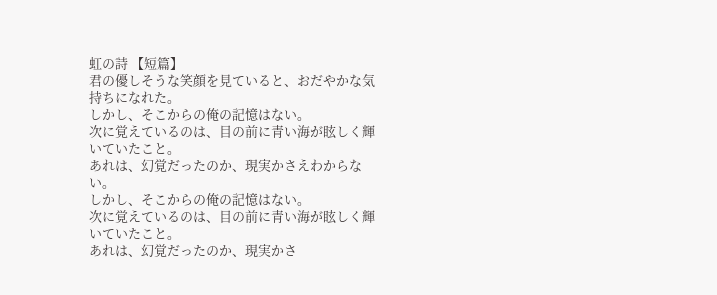虹の詩 【短篇】
君の優しそうな笑顔を見ていると、おだやかな気持ちになれた。
しかし、そこからの俺の記憶はない。
次に覚えているのは、目の前に青い海が眩しく輝いていたこと。
あれは、幻覚だったのか、現実かさえわからない。
しかし、そこからの俺の記憶はない。
次に覚えているのは、目の前に青い海が眩しく輝いていたこと。
あれは、幻覚だったのか、現実かさ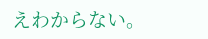えわからない。